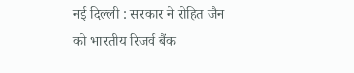नई दिल्ली : सरकार ने रोहित जैन को भारतीय रिजर्व बैंक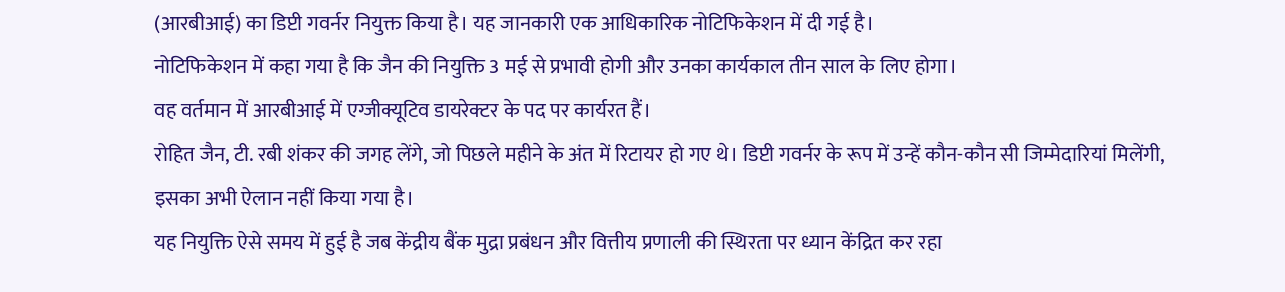(आरबीआई) का डिप्टी गवर्नर नियुक्त किया है। यह जानकारी एक आधिकारिक नोटिफिकेशन में दी गई है।
नोटिफिकेशन में कहा गया है कि जैन की नियुक्ति 3 मई से प्रभावी होगी और उनका कार्यकाल तीन साल के लिए होगा।
वह वर्तमान में आरबीआई में एग्जीक्यूटिव डायरेक्टर के पद पर कार्यरत हैं।
रोहित जैन, टी. रबी शंकर की जगह लेंगे, जो पिछले महीने के अंत में रिटायर हो गए थे। डिप्टी गवर्नर के रूप में उन्हें कौन-कौन सी जिम्मेदारियां मिलेंगी, इसका अभी ऐलान नहीं किया गया है।
यह नियुक्ति ऐसे समय में हुई है जब केंद्रीय बैंक मुद्रा प्रबंधन और वित्तीय प्रणाली की स्थिरता पर ध्यान केंद्रित कर रहा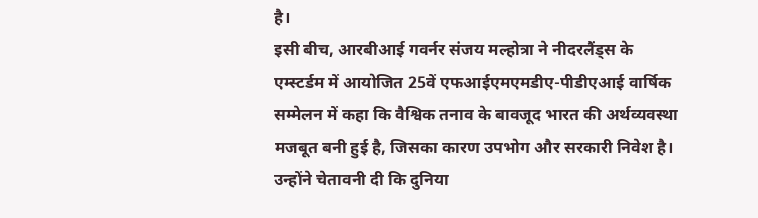है।
इसी बीच, आरबीआई गवर्नर संजय मल्होत्रा ने नीदरलैंड्स के एम्स्टर्डम में आयोजित 25वें एफआईएमएमडीए-पीडीएआई वार्षिक सम्मेलन में कहा कि वैश्विक तनाव के बावजूद भारत की अर्थव्यवस्था मजबूत बनी हुई है, जिसका कारण उपभोग और सरकारी निवेश है।
उन्होंने चेतावनी दी कि दुनिया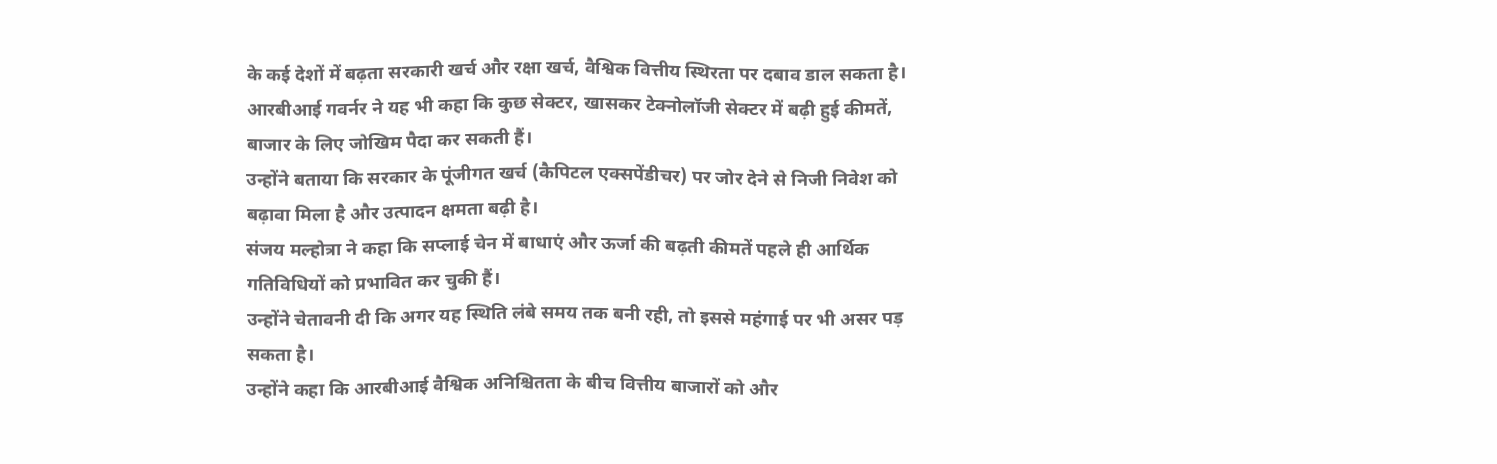के कई देशों में बढ़ता सरकारी खर्च और रक्षा खर्च, वैश्विक वित्तीय स्थिरता पर दबाव डाल सकता है।
आरबीआई गवर्नर ने यह भी कहा कि कुछ सेक्टर, खासकर टेक्नोलॉजी सेक्टर में बढ़ी हुई कीमतें, बाजार के लिए जोखिम पैदा कर सकती हैं।
उन्होंने बताया कि सरकार के पूंजीगत खर्च (कैपिटल एक्सपेंडीचर) पर जोर देने से निजी निवेश को बढ़ावा मिला है और उत्पादन क्षमता बढ़ी है।
संजय मल्होत्रा ने कहा कि सप्लाई चेन में बाधाएं और ऊर्जा की बढ़ती कीमतें पहले ही आर्थिक गतिविधियों को प्रभावित कर चुकी हैं।
उन्होंने चेतावनी दी कि अगर यह स्थिति लंबे समय तक बनी रही, तो इससे महंगाई पर भी असर पड़ सकता है।
उन्होंने कहा कि आरबीआई वैश्विक अनिश्चितता के बीच वित्तीय बाजारों को और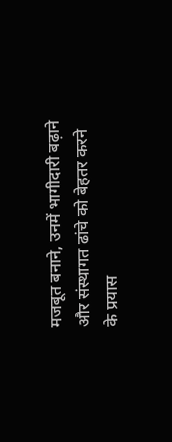मजबूत बनाने, उनमें भागीदारी बढ़ाने और संस्थागत ढांचे को बेहतर करने के प्रयास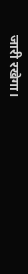जारी रखेगा।